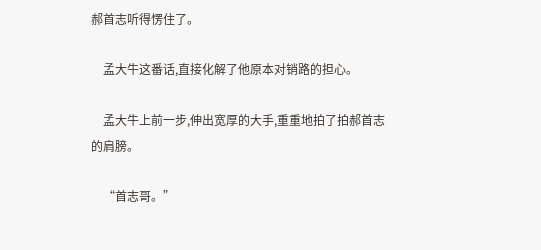郝首志听得愣住了。

    孟大牛这番话,直接化解了他原本对销路的担心。

    孟大牛上前一步,伸出宽厚的大手,重重地拍了拍郝首志的肩膀。

    “首志哥。”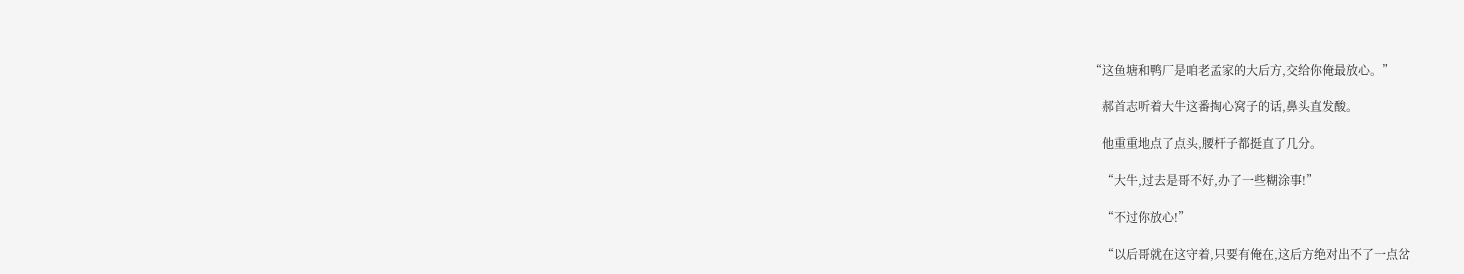“这鱼塘和鸭厂是咱老孟家的大后方,交给你俺最放心。”

    郝首志听着大牛这番掏心窝子的话,鼻头直发酸。

    他重重地点了点头,腰杆子都挺直了几分。

    “大牛,过去是哥不好,办了一些糊涂事!”

    “不过你放心!”

    “以后哥就在这守着,只要有俺在,这后方绝对出不了一点岔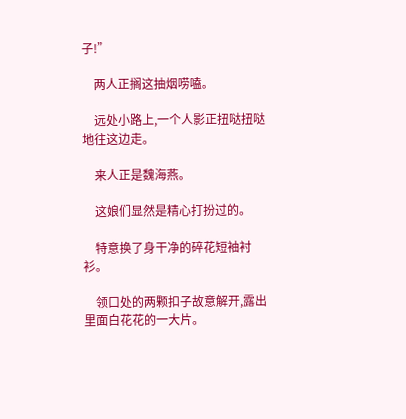子!”

    两人正搁这抽烟唠嗑。

    远处小路上,一个人影正扭哒扭哒地往这边走。

    来人正是魏海燕。

    这娘们显然是精心打扮过的。

    特意换了身干净的碎花短袖衬衫。

    领口处的两颗扣子故意解开,露出里面白花花的一大片。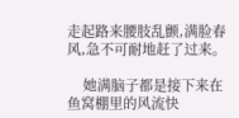走起路来腰肢乱颤,满脸春风,急不可耐地赶了过来。

    她满脑子都是接下来在鱼窝棚里的风流快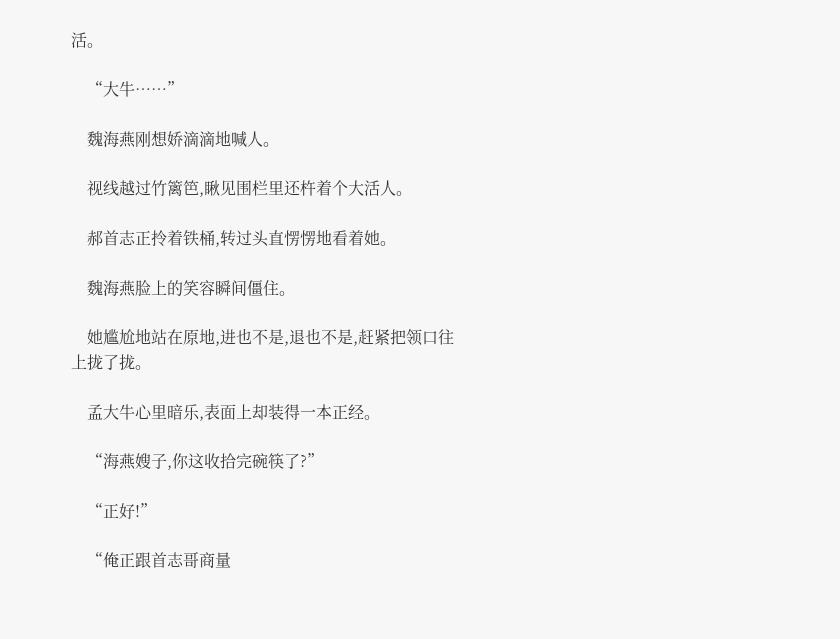活。

    “大牛……”

    魏海燕刚想娇滴滴地喊人。

    视线越过竹篱笆,瞅见围栏里还杵着个大活人。

    郝首志正拎着铁桶,转过头直愣愣地看着她。

    魏海燕脸上的笑容瞬间僵住。

    她尴尬地站在原地,进也不是,退也不是,赶紧把领口往上拢了拢。

    孟大牛心里暗乐,表面上却装得一本正经。

    “海燕嫂子,你这收拾完碗筷了?”

    “正好!”

    “俺正跟首志哥商量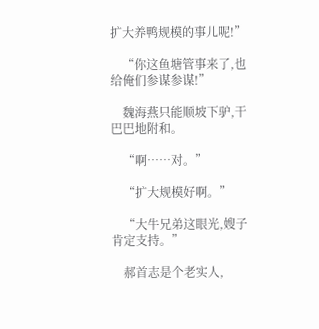扩大养鸭规模的事儿呢!”

    “你这鱼塘管事来了,也给俺们参谋参谋!”

    魏海燕只能顺坡下驴,干巴巴地附和。

    “啊……对。”

    “扩大规模好啊。”

    “大牛兄弟这眼光,嫂子肯定支持。”

    郝首志是个老实人,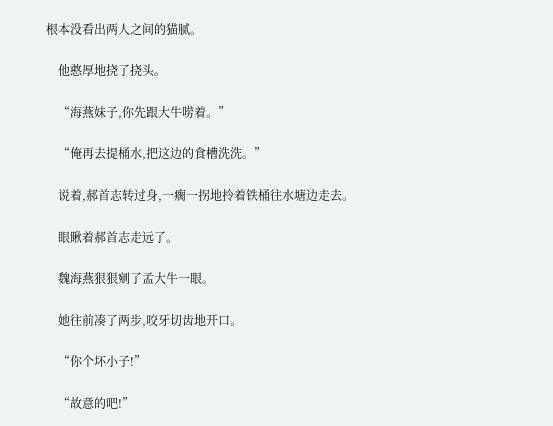根本没看出两人之间的猫腻。

    他憨厚地挠了挠头。

    “海燕妹子,你先跟大牛唠着。”

    “俺再去提桶水,把这边的食槽洗洗。”

    说着,郝首志转过身,一瘸一拐地拎着铁桶往水塘边走去。

    眼瞅着郝首志走远了。

    魏海燕狠狠剜了孟大牛一眼。

    她往前凑了两步,咬牙切齿地开口。

    “你个坏小子!”

    “故意的吧!”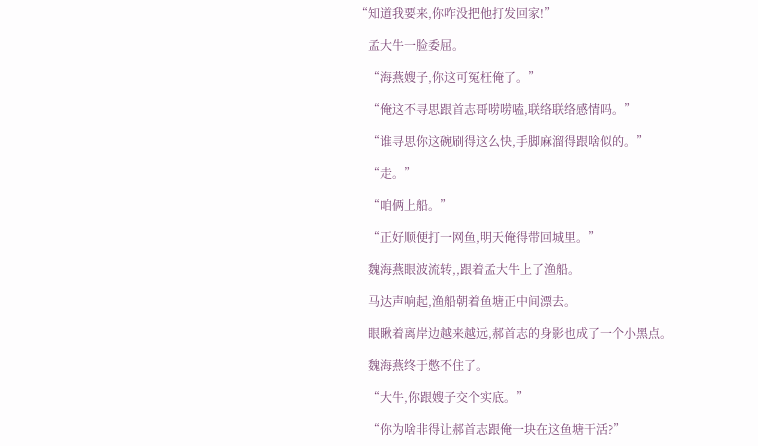“知道我要来,你咋没把他打发回家!”

    孟大牛一脸委屈。

    “海燕嫂子,你这可冤枉俺了。”

    “俺这不寻思跟首志哥唠唠嗑,联络联络感情吗。”

    “谁寻思你这碗刷得这么快,手脚麻溜得跟啥似的。”

    “走。”

    “咱俩上船。”

    “正好顺便打一网鱼,明天俺得带回城里。”

    魏海燕眼波流转,,跟着孟大牛上了渔船。

    马达声响起,渔船朝着鱼塘正中间漂去。

    眼瞅着离岸边越来越远,郝首志的身影也成了一个小黑点。

    魏海燕终于憋不住了。

    “大牛,你跟嫂子交个实底。”

    “你为啥非得让郝首志跟俺一块在这鱼塘干活?”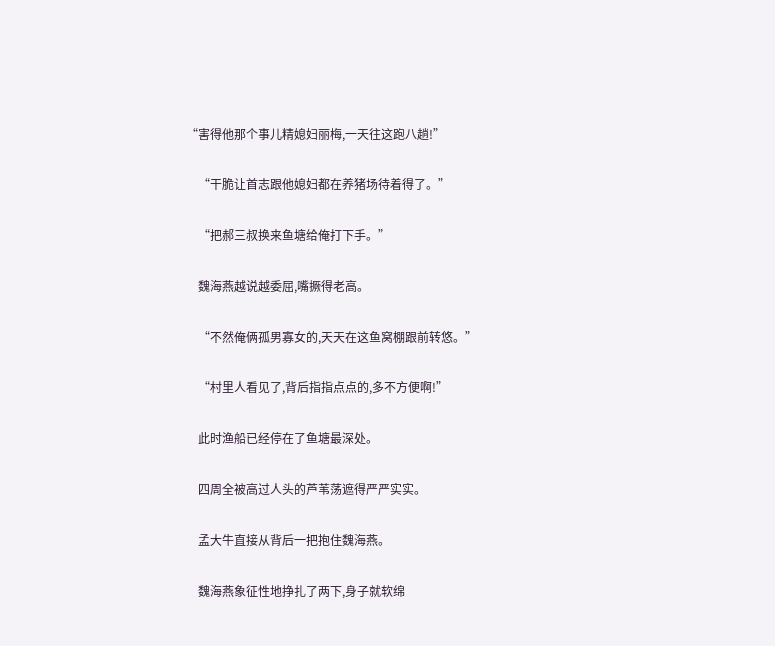“害得他那个事儿精媳妇丽梅,一天往这跑八趟!”

    “干脆让首志跟他媳妇都在养猪场待着得了。”

    “把郝三叔换来鱼塘给俺打下手。”

    魏海燕越说越委屈,嘴撅得老高。

    “不然俺俩孤男寡女的,天天在这鱼窝棚跟前转悠。”

    “村里人看见了,背后指指点点的,多不方便啊!”

    此时渔船已经停在了鱼塘最深处。

    四周全被高过人头的芦苇荡遮得严严实实。

    孟大牛直接从背后一把抱住魏海燕。

    魏海燕象征性地挣扎了两下,身子就软绵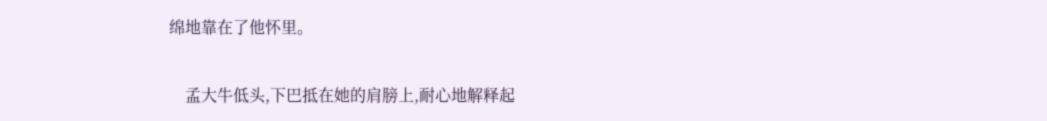绵地靠在了他怀里。

    孟大牛低头,下巴抵在她的肩膀上,耐心地解释起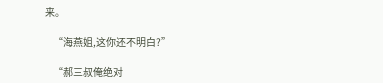来。

    “海燕姐,这你还不明白?”

    “郝三叔俺绝对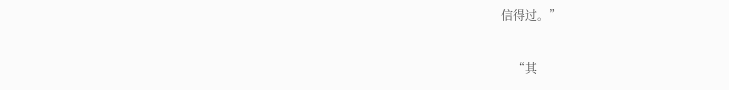信得过。”

    “其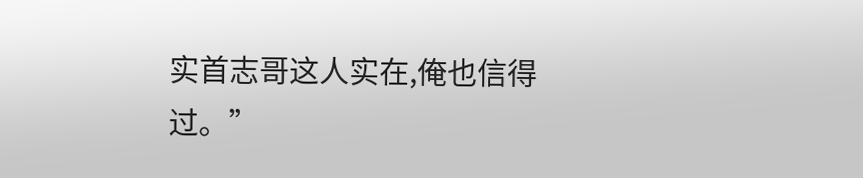实首志哥这人实在,俺也信得过。”